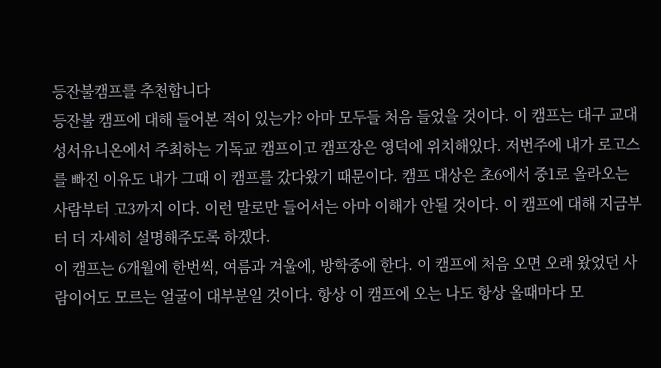등잔불캠프를 추천합니다
등잔불 캠프에 대해 들어본 적이 있는가? 아마 모두들 처음 들었을 것이다. 이 캠프는 대구 교대 성서유니온에서 주최하는 기독교 캠프이고 캠프장은 영덕에 위치해있다. 저번주에 내가 로고스를 빠진 이유도 내가 그때 이 캠프를 갔다왔기 때문이다. 캠프 대상은 초6에서 중1로 올라오는 사람부터 고3까지 이다. 이런 말로만 들어서는 아마 이해가 안될 것이다. 이 캠프에 대해 지금부터 더 자세히 설명해주도록 하겠다.
이 캠프는 6개월에 한번씩, 여름과 겨울에, 방학중에 한다. 이 캠프에 처음 오면 오래 왔었던 사람이어도 모르는 얼굴이 대부분일 것이다. 항상 이 캠프에 오는 나도 항상 올때마다 모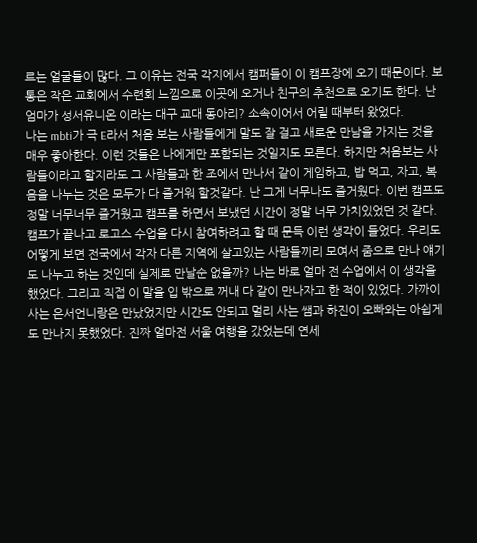르는 얼굴들이 많다. 그 이유는 전국 각지에서 캠퍼들이 이 캠프장에 오기 때문이다. 보통은 작은 교회에서 수련회 느낌으로 이곳에 오거나 친구의 추천으로 오기도 한다. 난 엄마가 성서유니온 이라는 대구 교대 동아리? 소속이어서 어릴 때부터 왔었다.
나는 mbti가 극 E라서 처음 보는 사람들에게 말도 잘 걸고 새로운 만남을 가지는 것을 매우 좋아한다. 이런 것들은 나에게만 포함되는 것일지도 모른다. 하지만 처음보는 사람들이라고 할지라도 그 사람들과 한 조에서 만나서 같이 게임하고, 밥 먹고, 자고, 복음을 나누는 것은 모두가 다 즐거워 할것같다. 난 그게 너무나도 즐거웠다. 이번 캠프도 정말 너무너무 즐거웠고 캠프를 하면서 보냈던 시간이 정말 너무 가치있었던 것 같다.
캠프가 끝나고 로고스 수업을 다시 참여하려고 할 때 문득 이런 생각이 들었다. 우리도 어떻게 보면 전국에서 각자 다른 지역에 살고있는 사람들끼리 모여서 줌으로 만나 얘기도 나누고 하는 것인데 실제로 만날순 없을까? 나는 바로 얼마 전 수업에서 이 생각을 했었다. 그리고 직접 이 말을 입 밖으로 꺼내 다 같이 만나자고 한 적이 있었다. 가까이 사는 은서언니랑은 만났었지만 시간도 안되고 멀리 사는 쌤과 하진이 오빠와는 아쉽게도 만나지 못했었다. 진짜 얼마전 서울 여행을 갔었는데 연세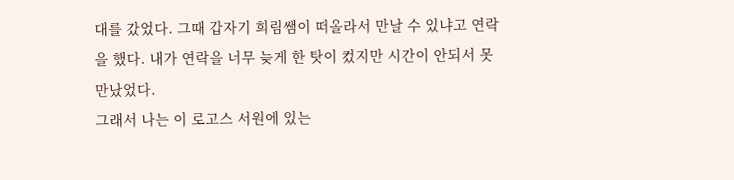대를 갔었다. 그때 갑자기 희림쌤이 떠올라서 만날 수 있냐고 연락을 했다. 내가 연락을 너무 늦게 한 탓이 컸지만 시간이 안되서 못 만났었다.
그래서 나는 이 로고스 서원에 있는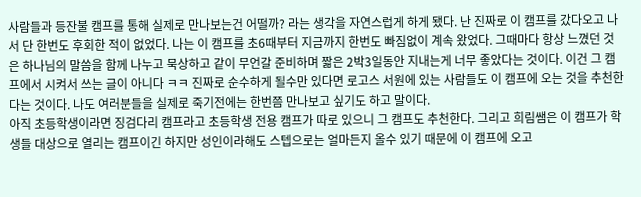사람들과 등잔불 캠프를 통해 실제로 만나보는건 어떨까? 라는 생각을 자연스럽게 하게 됐다. 난 진짜로 이 캠프를 갔다오고 나서 단 한번도 후회한 적이 없었다. 나는 이 캠프를 초6때부터 지금까지 한번도 빠짐없이 계속 왔었다. 그때마다 항상 느꼈던 것은 하나님의 말씀을 함께 나누고 묵상하고 같이 무언갈 준비하며 짧은 2박3일동안 지내는게 너무 좋았다는 것이다. 이건 그 캠프에서 시켜서 쓰는 글이 아니다 ㅋㅋ 진짜로 순수하게 될수만 있다면 로고스 서원에 있는 사람들도 이 캠프에 오는 것을 추천한다는 것이다. 나도 여러분들을 실제로 죽기전에는 한번쯤 만나보고 싶기도 하고 말이다.
아직 초등학생이라면 징검다리 캠프라고 초등학생 전용 캠프가 따로 있으니 그 캠프도 추천한다. 그리고 희림쌤은 이 캠프가 학생들 대상으로 열리는 캠프이긴 하지만 성인이라해도 스텝으로는 얼마든지 올수 있기 때문에 이 캠프에 오고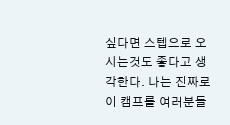싶다면 스텝으로 오시는것도 좋다고 생각한다. 나는 진짜로 이 캠프를 여러분들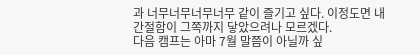과 너무너무너무너무 같이 즐기고 싶다. 이정도면 내 간절함이 그쪽까지 닿았으려나 모르겠다.
다음 캠프는 아마 7월 말쯤이 아닐까 싶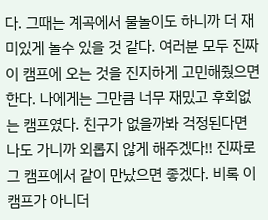다. 그때는 계곡에서 물놀이도 하니까 더 재미있게 놀수 있을 것 같다. 여러분 모두 진짜 이 캠프에 오는 것을 진지하게 고민해줬으면 한다. 나에게는 그만큼 너무 재밌고 후회없는 캠프였다. 친구가 없을까봐 걱정된다면 나도 가니까 외롭지 않게 해주겠다!! 진짜로 그 캠프에서 같이 만났으면 좋겠다. 비록 이 캠프가 아니더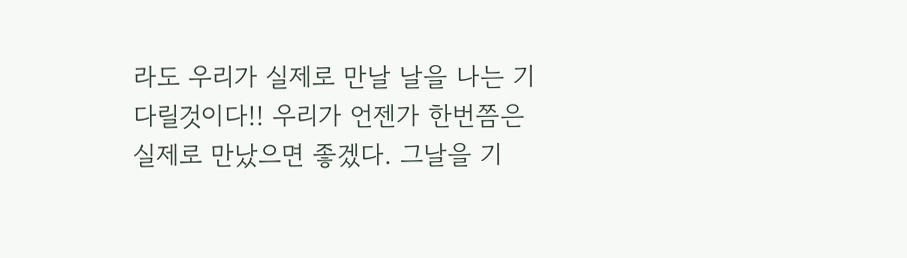라도 우리가 실제로 만날 날을 나는 기다릴것이다!! 우리가 언젠가 한번쯤은 실제로 만났으면 좋겠다. 그날을 기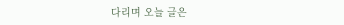다리며 오늘 글은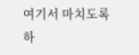여기서 마치도록 하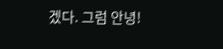겠다. 그럼 안녕!